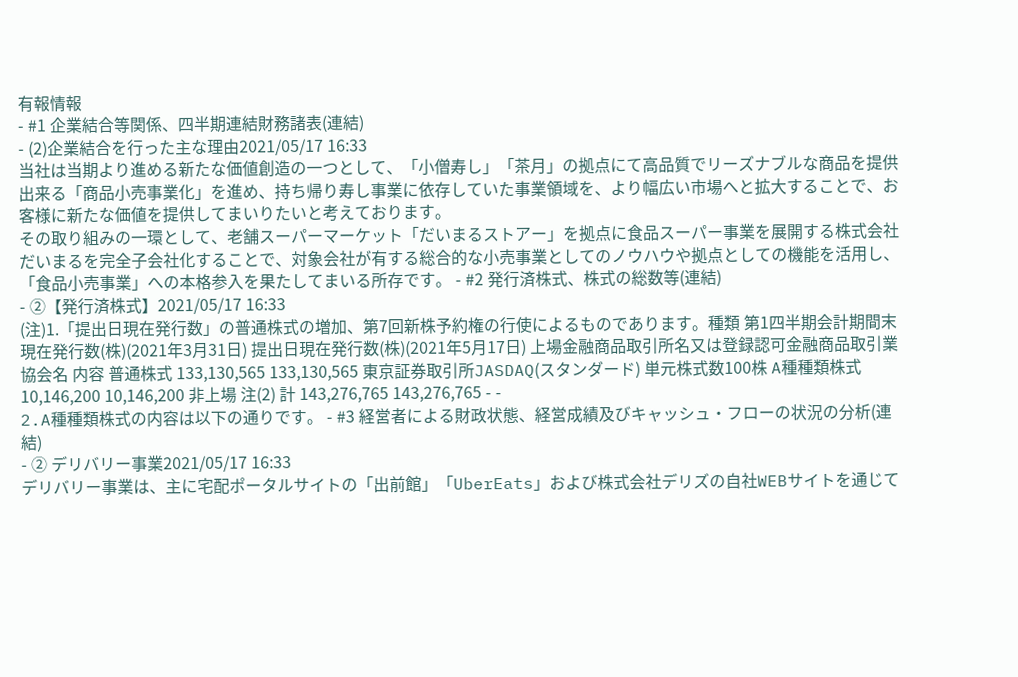有報情報
- #1 企業結合等関係、四半期連結財務諸表(連結)
- (2)企業結合を行った主な理由2021/05/17 16:33
当社は当期より進める新たな価値創造の一つとして、「小僧寿し」「茶月」の拠点にて高品質でリーズナブルな商品を提供出来る「商品小売事業化」を進め、持ち帰り寿し事業に依存していた事業領域を、より幅広い市場へと拡大することで、お客様に新たな価値を提供してまいりたいと考えております。
その取り組みの一環として、老舗スーパーマーケット「だいまるストアー」を拠点に食品スーパー事業を展開する株式会社だいまるを完全子会社化することで、対象会社が有する総合的な小売事業としてのノウハウや拠点としての機能を活用し、「食品小売事業」への本格参入を果たしてまいる所存です。 - #2 発行済株式、株式の総数等(連結)
- ②【発行済株式】2021/05/17 16:33
(注)1.「提出日現在発行数」の普通株式の増加、第7回新株予約権の行使によるものであります。種類 第1四半期会計期間末現在発行数(株)(2021年3月31日) 提出日現在発行数(株)(2021年5月17日) 上場金融商品取引所名又は登録認可金融商品取引業協会名 内容 普通株式 133,130,565 133,130,565 東京証券取引所JASDAQ(スタンダード) 単元株式数100株 A種種類株式 10,146,200 10,146,200 非上場 注(2) 計 143,276,765 143,276,765 - -
2.A種種類株式の内容は以下の通りです。 - #3 経営者による財政状態、経営成績及びキャッシュ・フローの状況の分析(連結)
- ② デリバリー事業2021/05/17 16:33
デリバリー事業は、主に宅配ポータルサイトの「出前館」「UberEats」および株式会社デリズの自社WEBサイトを通じて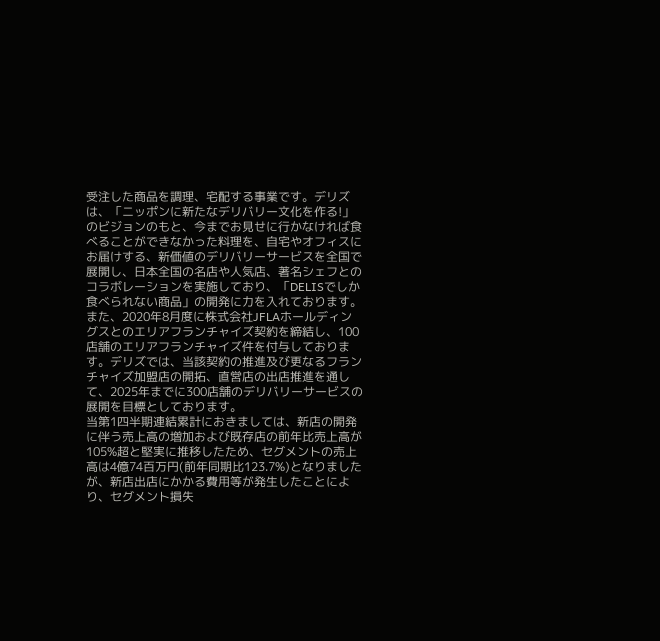受注した商品を調理、宅配する事業です。デリズは、「ニッポンに新たなデリバリー文化を作る!」のビジョンのもと、今までお見せに行かなければ食べることができなかった料理を、自宅やオフィスにお届けする、新価値のデリバリーサービスを全国で展開し、日本全国の名店や人気店、著名シェフとのコラボレーションを実施しており、「DELISでしか食べられない商品」の開発に力を入れております。また、2020年8月度に株式会社JFLAホールディングスとのエリアフランチャイズ契約を締結し、100店舗のエリアフランチャイズ件を付与しております。デリズでは、当該契約の推進及び更なるフランチャイズ加盟店の開拓、直営店の出店推進を通して、2025年までに300店舗のデリバリーサービスの展開を目標としております。
当第1四半期連結累計におきましては、新店の開発に伴う売上高の増加および既存店の前年比売上高が105%超と堅実に推移したため、セグメントの売上高は4億74百万円(前年同期比123.7%)となりましたが、新店出店にかかる費用等が発生したことにより、セグメント損失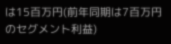は15百万円(前年同期は7百万円のセグメント利益)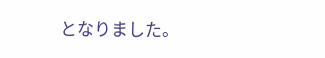となりました。